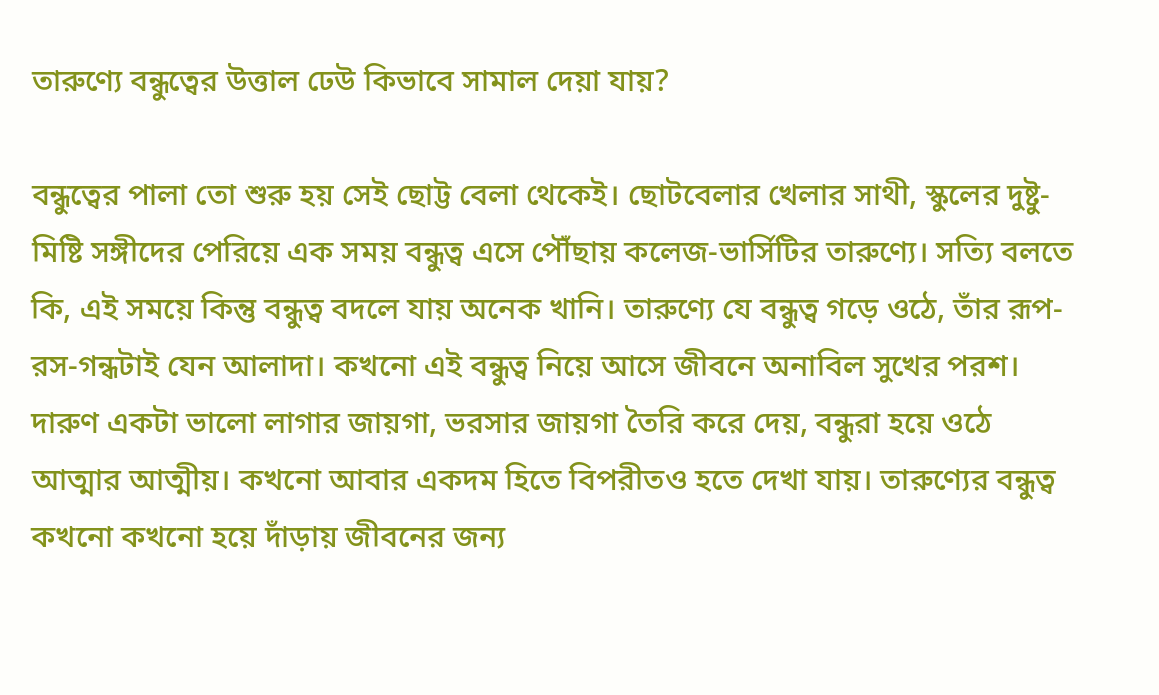তারুণ্যে বন্ধুত্বের উত্তাল ঢেউ কিভাবে সামাল দেয়া যায়?

বন্ধুত্বের পালা তো শুরু হয় সেই ছোট্ট বেলা থেকেই। ছোটবেলার খেলার সাথী, স্কুলের দুষ্টু-মিষ্টি সঙ্গীদের পেরিয়ে এক সময় বন্ধুত্ব এসে পৌঁছায় কলেজ-ভার্সিটির তারুণ্যে। সত্যি বলতে কি, এই সময়ে কিন্তু বন্ধুত্ব বদলে যায় অনেক খানি। তারুণ্যে যে বন্ধুত্ব গড়ে ওঠে, তাঁর রূপ-রস-গন্ধটাই যেন আলাদা। কখনো এই বন্ধুত্ব নিয়ে আসে জীবনে অনাবিল সুখের পরশ। দারুণ একটা ভালো লাগার জায়গা, ভরসার জায়গা তৈরি করে দেয়, বন্ধুরা হয়ে ওঠে আত্মার আত্মীয়। কখনো আবার একদম হিতে বিপরীতও হতে দেখা যায়। তারুণ্যের বন্ধুত্ব কখনো কখনো হয়ে দাঁড়ায় জীবনের জন্য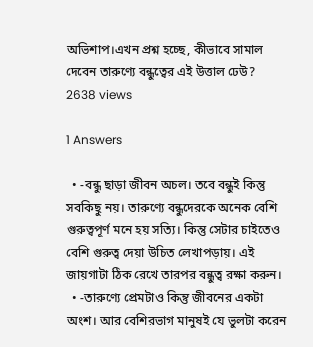অভিশাপ।এখন প্রশ্ন হচ্ছে, কীভাবে সামাল দেবেন তারুণ্যে বন্ধুত্বের এই উত্তাল ঢেউ?
2638 views

1 Answers

  • -বন্ধু ছাড়া জীবন অচল। তবে বন্ধুই কিন্তু সবকিছু নয়। তারুণ্যে বন্ধুদেরকে অনেক বেশি গুরুত্বপূর্ণ মনে হয় সত্যি। কিন্তু সেটার চাইতেও বেশি গুরুত্ব দেয়া উচিত লেখাপড়ায়। এই জায়গাটা ঠিক রেখে তারপর বন্ধুত্ব রক্ষা করুন।
  • -তারুণ্যে প্রেমটাও কিন্তু জীবনের একটা অংশ। আর বেশিরভাগ মানুষই যে ভুলটা করেন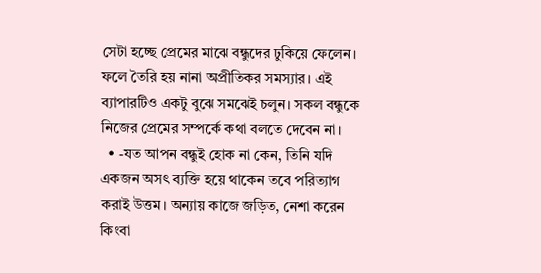সেটা হচ্ছে প্রেমের মাঝে বন্ধুদের ঢুকিয়ে ফেলেন। ফলে তৈরি হয় নানা অপ্রীতিকর সমস্যার। এই ব্যাপারটিও একটু বুঝে সমঝেই চলুন। সকল বন্ধুকে নিজের প্রেমের সম্পর্কে কথা বলতে দেবেন না।
  • -যত আপন বন্ধুই হোক না কেন, তিনি যদি একজন অসৎ ব্যক্তি হয়ে থাকেন তবে পরিত্যাগ করাই উত্তম। অন্যায় কাজে জড়িত, নেশা করেন কিংবা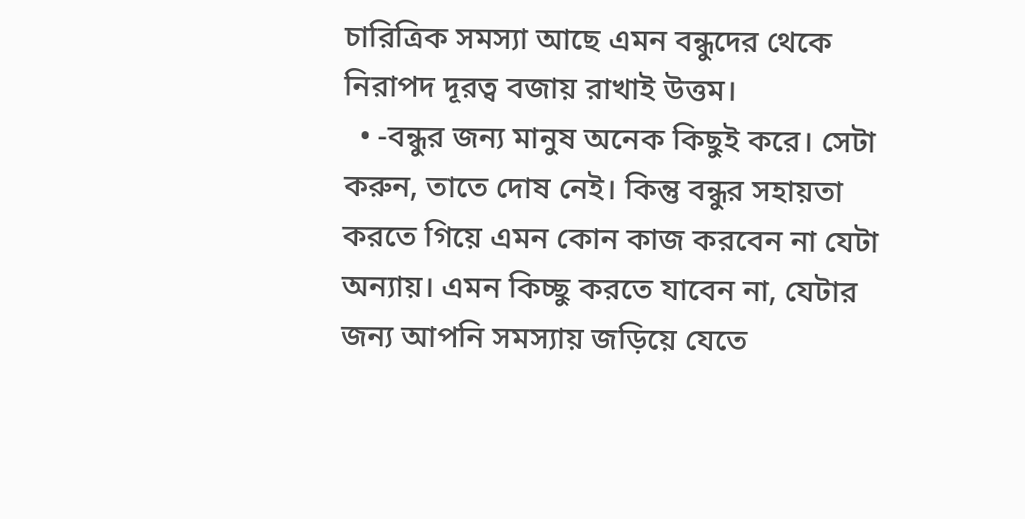চারিত্রিক সমস্যা আছে এমন বন্ধুদের থেকে নিরাপদ দূরত্ব বজায় রাখাই উত্তম।
  • -বন্ধুর জন্য মানুষ অনেক কিছুই করে। সেটা করুন, তাতে দোষ নেই। কিন্তু বন্ধুর সহায়তা করতে গিয়ে এমন কোন কাজ করবেন না যেটা অন্যায়। এমন কিচ্ছু করতে যাবেন না, যেটার জন্য আপনি সমস্যায় জড়িয়ে যেতে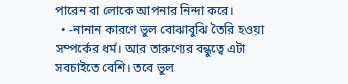পারেন বা লোকে আপনার নিন্দা করে।
  • -নানান কারণে ভুল বোঝাবুঝি তৈরি হওয়া সম্পর্কের ধর্ম। আর তারুণ্যের বন্ধুত্বে এটা সবচাইতে বেশি। তবে ভুল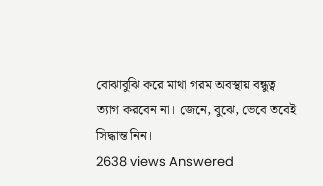বোঝাবুঝি করে মাথা গরম অবস্থায় বন্ধুত্ব ত্যাগ করবেন না। জেনে, বুঝে, ভেবে তবেই সিদ্ধান্ত নিন।
2638 views Answered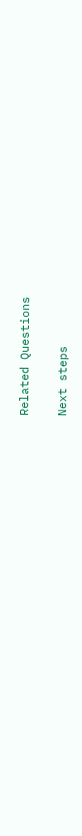Related Questions

Next steps